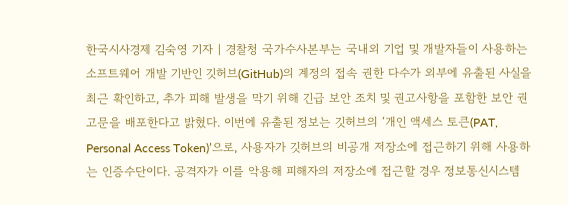한국시사경제 김숙영 기자 | 경찰청 국가수사본부는 국내외 기업 및 개발자들이 사용하는 소프트웨어 개발 기반인 깃허브(GitHub)의 계정의 접속 권한 다수가 외부에 유출된 사실을 최근 확인하고, 추가 피해 발생을 막기 위해 긴급 보안 조치 및 권고사항을 포함한 보안 권고문을 배포한다고 밝혔다. 이번에 유출된 정보는 깃허브의 ‘개인 액세스 토큰(PAT, Personal Access Token)’으로, 사용자가 깃허브의 비공개 저장소에 접근하기 위해 사용하는 인증수단이다. 공격자가 이를 악용해 피해자의 저장소에 접근할 경우 정보통신시스템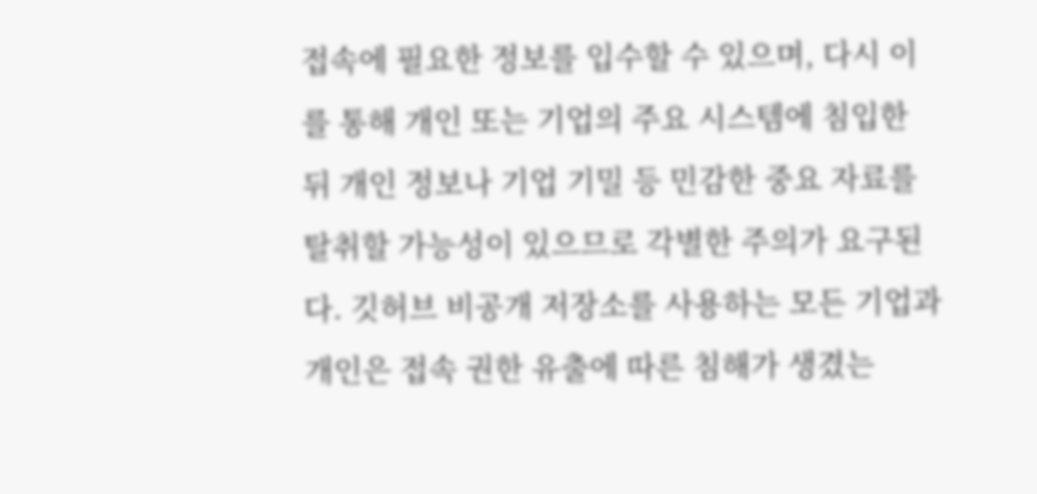접속에 필요한 정보를 입수할 수 있으며, 다시 이를 통해 개인 또는 기업의 주요 시스템에 침입한 뒤 개인 정보나 기업 기밀 등 민감한 중요 자료를 탈취할 가능성이 있으므로 각별한 주의가 요구된다. 깃허브 비공개 저장소를 사용하는 모든 기업과 개인은 접속 권한 유출에 따른 침해가 생겼는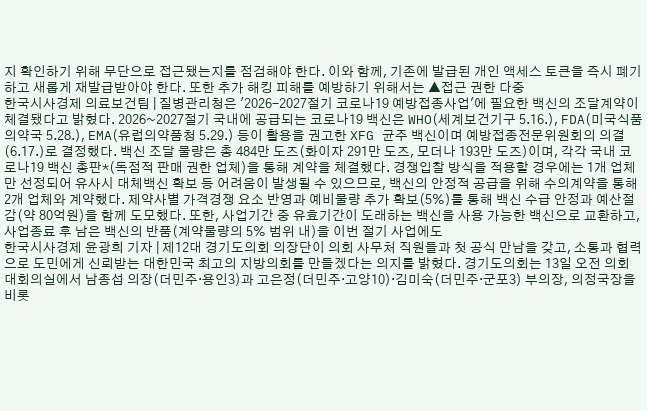지 확인하기 위해 무단으로 접근됐는지를 점검해야 한다. 이와 함께, 기존에 발급된 개인 액세스 토큰을 즉시 폐기하고 새롭게 재발급받아야 한다. 또한 추가 해킹 피해를 예방하기 위해서는 ▲접근 권한 다중
한국시사경제 의료보건팀 | 질병관리청은 '2026-2027절기 코로나19 예방접종사업'에 필요한 백신의 조달계약이 체결됐다고 밝혔다. 2026~2027절기 국내에 공급되는 코로나19 백신은 WHO(세계보건기구 5.16.), FDA(미국식품의약국 5.28.), EMA(유럽의약품청 5.29.) 등이 활용을 권고한 XFG 균주 백신이며 예방접종전문위원회의 의결(6.17.)로 결정했다. 백신 조달 물량은 총 484만 도즈(화이자 291만 도즈, 모더나 193만 도즈)이며, 각각 국내 코로나19 백신 총판*(독점적 판매 권한 업체)을 통해 계약을 체결했다. 경쟁입찰 방식을 적용할 경우에는 1개 업체만 선정되어 유사시 대체백신 확보 등 어려움이 발생될 수 있으므로, 백신의 안정적 공급을 위해 수의계약을 통해 2개 업체와 계약했다. 제약사별 가격경쟁 요소 반영과 예비물량 추가 확보(5%)를 통해 백신 수급 안정과 예산절감(약 80억원)을 함께 도모했다. 또한, 사업기간 중 유효기간이 도래하는 백신을 사용 가능한 백신으로 교환하고, 사업종료 후 남은 백신의 반품(계약물량의 5% 범위 내)을 이번 절기 사업에도
한국시사경제 윤광희 기자 | 제12대 경기도의회 의장단이 의회 사무처 직원들과 첫 공식 만남을 갖고, 소통과 협력으로 도민에게 신뢰받는 대한민국 최고의 지방의회를 만들겠다는 의지를 밝혔다. 경기도의회는 13일 오전 의회 대회의실에서 남종섭 의장(더민주·용인3)과 고은정(더민주·고양10)·김미숙(더민주·군포3) 부의장, 의정국장을 비롯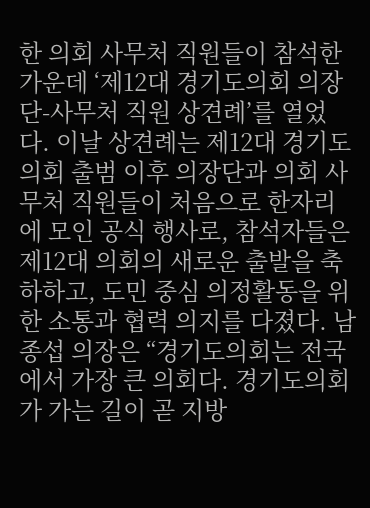한 의회 사무처 직원들이 참석한 가운데 ‘제12대 경기도의회 의장단-사무처 직원 상견례’를 열었다. 이날 상견례는 제12대 경기도의회 출범 이후 의장단과 의회 사무처 직원들이 처음으로 한자리에 모인 공식 행사로, 참석자들은 제12대 의회의 새로운 출발을 축하하고, 도민 중심 의정활동을 위한 소통과 협력 의지를 다졌다. 남종섭 의장은 “경기도의회는 전국에서 가장 큰 의회다. 경기도의회가 가는 길이 곧 지방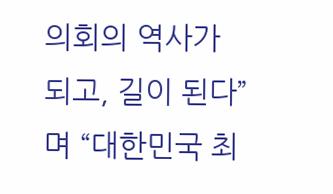의회의 역사가 되고, 길이 된다”며 “대한민국 최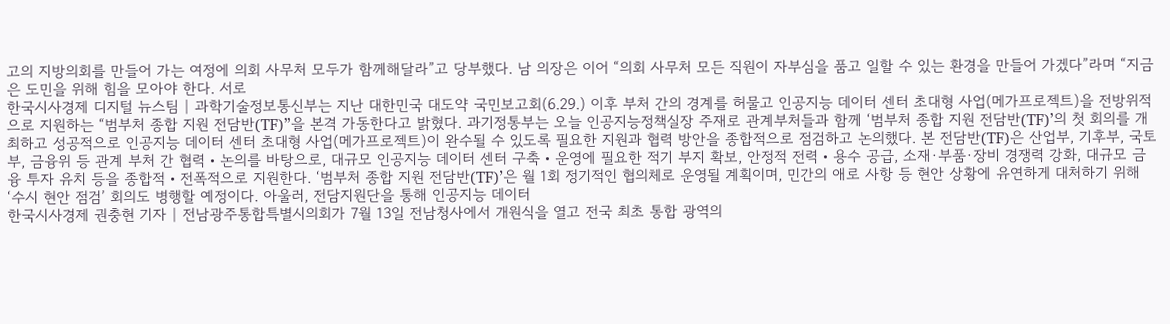고의 지방의회를 만들어 가는 여정에 의회 사무처 모두가 함께해달라”고 당부했다. 남 의장은 이어 “의회 사무처 모든 직원이 자부심을 품고 일할 수 있는 환경을 만들어 가겠다”라며 “지금은 도민을 위해 힘을 모아야 한다. 서로
한국시사경제 디지털 뉴스팀 | 과학기술정보통신부는 지난 대한민국 대도약 국민보고회(6.29.) 이후 부처 간의 경계를 허물고 인공지능 데이터 센터 초대형 사업(메가프로젝트)을 전방위적으로 지원하는 “범부처 종합 지원 전담반(TF)”을 본격 가동한다고 밝혔다. 과기정통부는 오늘 인공지능정책실장 주재로 관계부처들과 함께 ‘범부처 종합 지원 전담반(TF)’의 첫 회의를 개최하고 성공적으로 인공지능 데이터 센터 초대형 사업(메가프로젝트)이 완수될 수 있도록 필요한 지원과 협력 방안을 종합적으로 점검하고 논의했다. 본 전담반(TF)은 산업부, 기후부, 국토부, 금융위 등 관계 부처 간 협력‧논의를 바탕으로, 대규모 인공지능 데이터 센터 구축‧운영에 필요한 적기 부지 확보, 안정적 전력‧용수 공급, 소재·부품·장비 경쟁력 강화, 대규모 금융 투자 유치 등을 종합적‧전폭적으로 지원한다. ‘범부처 종합 지원 전담반(TF)’은 월 1회 정기적인 협의체로 운영될 계획이며, 민간의 애로 사항 등 현안 상황에 유연하게 대처하기 위해 ‘수시 현안 점검’ 회의도 병행할 예정이다. 아울러, 전담지원단을 통해 인공지능 데이터
한국시사경제 권충현 기자 | 전남광주통합특별시의회가 7월 13일 전남청사에서 개원식을 열고 전국 최초 통합 광역의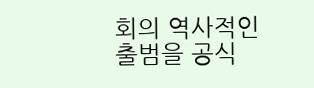회의 역사적인 출범을 공식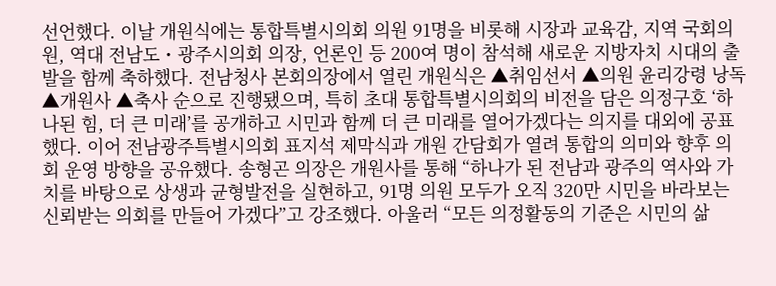선언했다. 이날 개원식에는 통합특별시의회 의원 91명을 비롯해 시장과 교육감, 지역 국회의원, 역대 전남도・광주시의회 의장, 언론인 등 200여 명이 참석해 새로운 지방자치 시대의 출발을 함께 축하했다. 전남청사 본회의장에서 열린 개원식은 ▲취임선서 ▲의원 윤리강령 낭독 ▲개원사 ▲축사 순으로 진행됐으며, 특히 초대 통합특별시의회의 비전을 담은 의정구호 ‘하나된 힘, 더 큰 미래’를 공개하고 시민과 함께 더 큰 미래를 열어가겠다는 의지를 대외에 공표했다. 이어 전남광주특별시의회 표지석 제막식과 개원 간담회가 열려 통합의 의미와 향후 의회 운영 방향을 공유했다. 송형곤 의장은 개원사를 통해 “하나가 된 전남과 광주의 역사와 가치를 바탕으로 상생과 균형발전을 실현하고, 91명 의원 모두가 오직 320만 시민을 바라보는 신뢰받는 의회를 만들어 가겠다”고 강조했다. 아울러 “모든 의정활동의 기준은 시민의 삶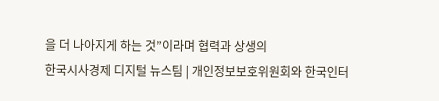을 더 나아지게 하는 것”이라며 협력과 상생의
한국시사경제 디지털 뉴스팀 | 개인정보보호위원회와 한국인터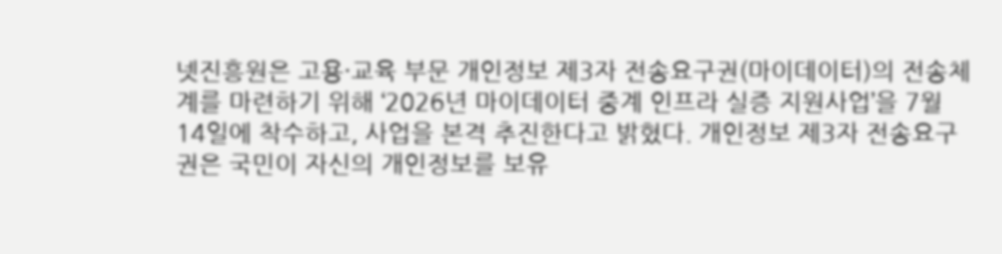넷진흥원은 고용·교육 부문 개인정보 제3자 전송요구권(마이데이터)의 전송체계를 마련하기 위해 ‘2026년 마이데이터 중계 인프라 실증 지원사업’을 7월 14일에 착수하고, 사업을 본격 추진한다고 밝혔다. 개인정보 제3자 전송요구권은 국민이 자신의 개인정보를 보유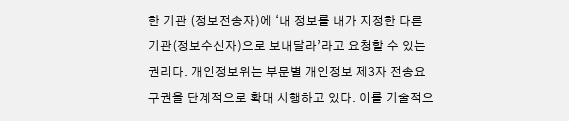한 기관 (정보전송자)에 ‘내 정보를 내가 지정한 다른 기관(정보수신자)으로 보내달라’라고 요청할 수 있는 권리다. 개인정보위는 부문별 개인정보 제3자 전송요구권을 단계적으로 확대 시행하고 있다. 이를 기술적으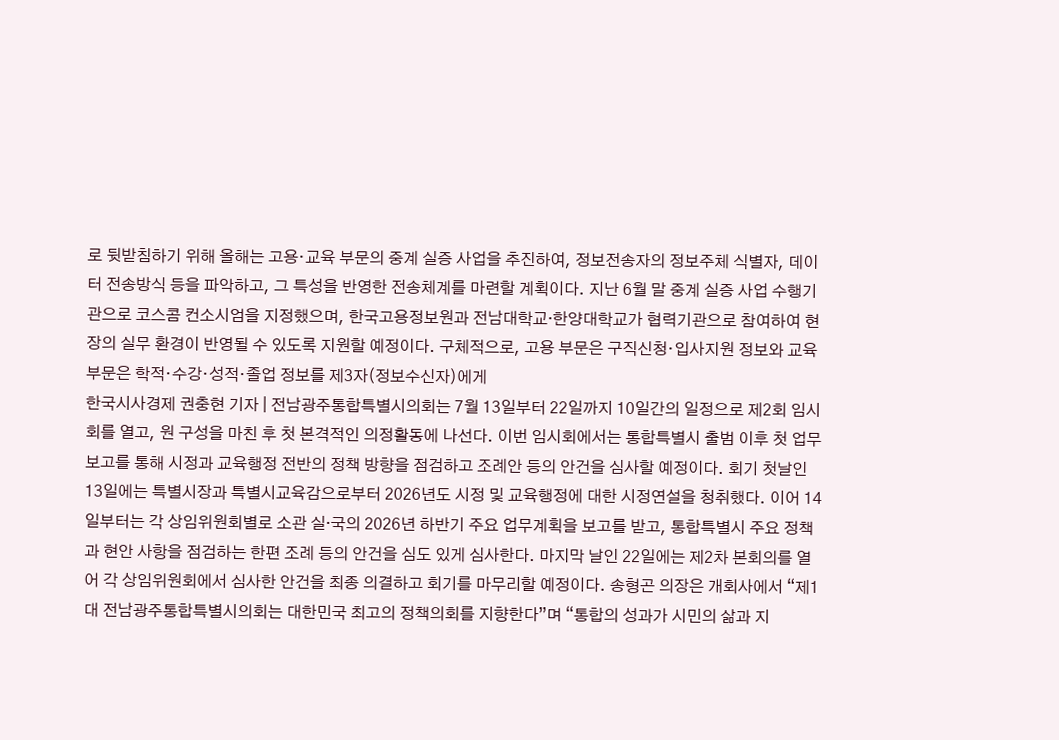로 뒷받침하기 위해 올해는 고용⋅교육 부문의 중계 실증 사업을 추진하여, 정보전송자의 정보주체 식별자, 데이터 전송방식 등을 파악하고, 그 특성을 반영한 전송체계를 마련할 계획이다. 지난 6월 말 중계 실증 사업 수행기관으로 코스콤 컨소시엄을 지정했으며, 한국고용정보원과 전남대학교·한양대학교가 협력기관으로 참여하여 현장의 실무 환경이 반영될 수 있도록 지원할 예정이다. 구체적으로, 고용 부문은 구직신청⋅입사지원 정보와 교육 부문은 학적⋅수강⋅성적⋅졸업 정보를 제3자(정보수신자)에게
한국시사경제 권충현 기자 | 전남광주통합특별시의회는 7월 13일부터 22일까지 10일간의 일정으로 제2회 임시회를 열고, 원 구성을 마친 후 첫 본격적인 의정활동에 나선다. 이번 임시회에서는 통합특별시 출범 이후 첫 업무보고를 통해 시정과 교육행정 전반의 정책 방향을 점검하고 조례안 등의 안건을 심사할 예정이다. 회기 첫날인 13일에는 특별시장과 특별시교육감으로부터 2026년도 시정 및 교육행정에 대한 시정연설을 청취했다. 이어 14일부터는 각 상임위원회별로 소관 실·국의 2026년 하반기 주요 업무계획을 보고를 받고, 통합특별시 주요 정책과 현안 사항을 점검하는 한편 조례 등의 안건을 심도 있게 심사한다. 마지막 날인 22일에는 제2차 본회의를 열어 각 상임위원회에서 심사한 안건을 최종 의결하고 회기를 마무리할 예정이다. 송형곤 의장은 개회사에서 “제1대 전남광주통합특별시의회는 대한민국 최고의 정책의회를 지향한다”며 “통합의 성과가 시민의 삶과 지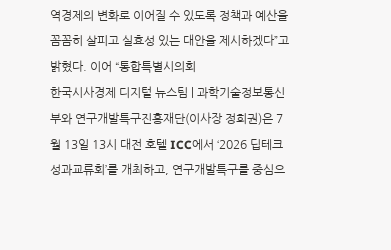역경제의 변화로 이어질 수 있도록 정책과 예산을 꼼꼼히 살피고 실효성 있는 대안을 제시하겠다”고 밝혔다. 이어 “통합특별시의회
한국시사경제 디지털 뉴스팀 | 과학기술정보통신부와 연구개발특구진흥재단(이사장 정희권)은 7월 13일 13시 대전 호텔 ICC에서 ‘2026 딥테크 성과교류회’를 개최하고, 연구개발특구를 중심으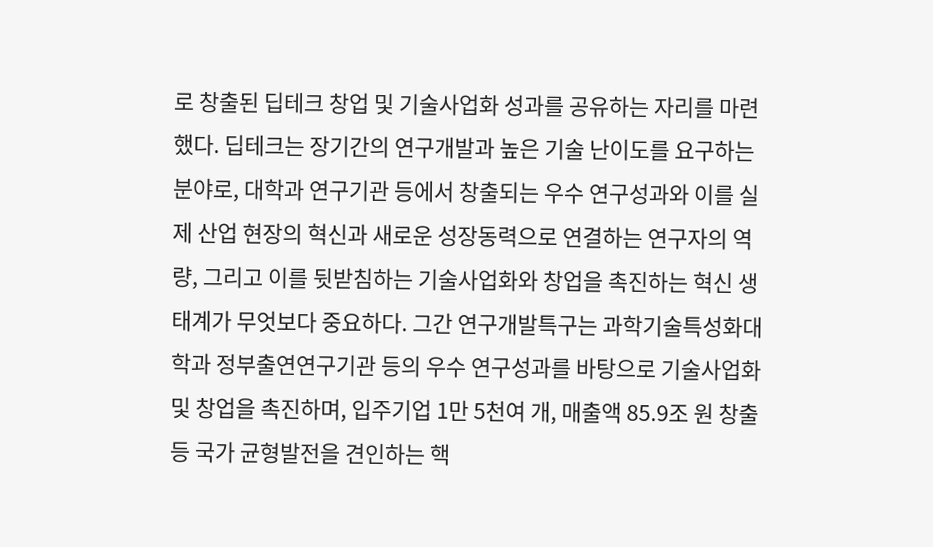로 창출된 딥테크 창업 및 기술사업화 성과를 공유하는 자리를 마련했다. 딥테크는 장기간의 연구개발과 높은 기술 난이도를 요구하는 분야로, 대학과 연구기관 등에서 창출되는 우수 연구성과와 이를 실제 산업 현장의 혁신과 새로운 성장동력으로 연결하는 연구자의 역량, 그리고 이를 뒷받침하는 기술사업화와 창업을 촉진하는 혁신 생태계가 무엇보다 중요하다. 그간 연구개발특구는 과학기술특성화대학과 정부출연연구기관 등의 우수 연구성과를 바탕으로 기술사업화 및 창업을 촉진하며, 입주기업 1만 5천여 개, 매출액 85.9조 원 창출 등 국가 균형발전을 견인하는 핵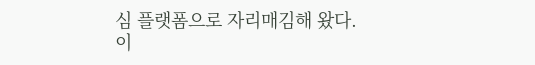심 플랫폼으로 자리매김해 왔다. 이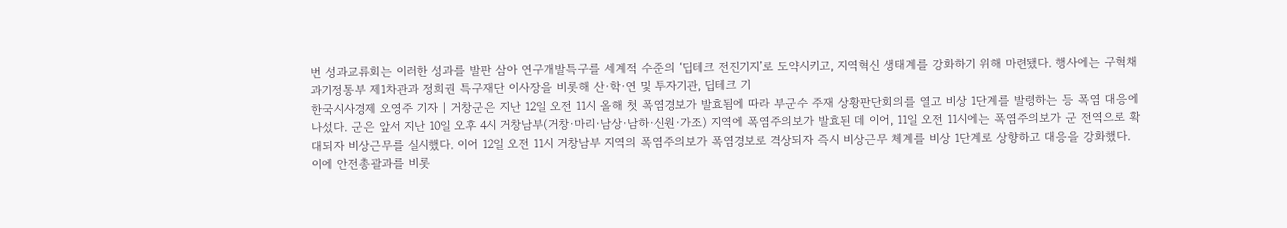번 성과교류회는 이러한 성과를 발판 삼아 연구개발특구를 세계적 수준의 ‘딥테크 전진기지’로 도약시키고, 지역혁신 생태계를 강화하기 위해 마련됐다. 행사에는 구혁채 과기정통부 제1차관과 정희권 특구재단 이사장을 비롯해 산·학·연 및 투자기관, 딥테크 기
한국시사경제 오영주 기자 | 거창군은 지난 12일 오전 11시 올해 첫 폭염경보가 발효됨에 따라 부군수 주재 상황판단회의를 열고 비상 1단계를 발령하는 등 폭염 대응에 나섰다. 군은 앞서 지난 10일 오후 4시 거창남부(거창·마리·남상·남하·신원·가조) 지역에 폭염주의보가 발효된 데 이어, 11일 오전 11시에는 폭염주의보가 군 전역으로 확대되자 비상근무를 실시했다. 이어 12일 오전 11시 거창남부 지역의 폭염주의보가 폭염경보로 격상되자 즉시 비상근무 체계를 비상 1단계로 상향하고 대응을 강화했다. 이에 안전총괄과를 비롯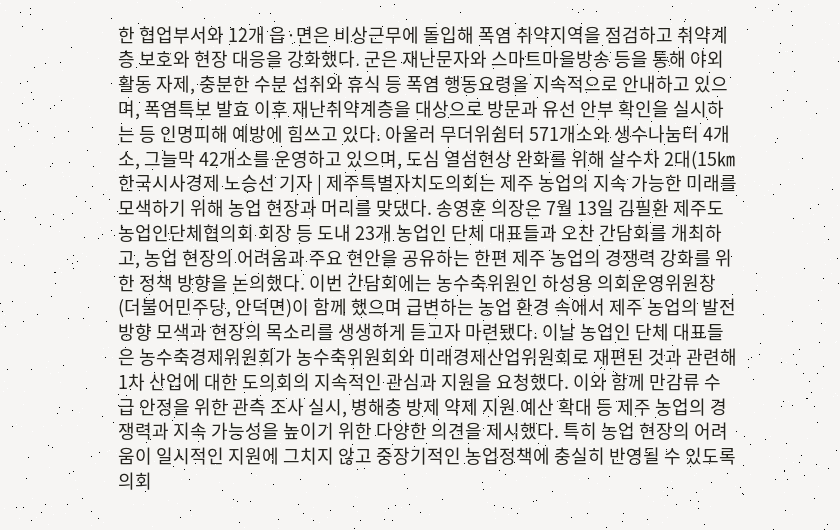한 협업부서와 12개 읍·면은 비상근무에 돌입해 폭염 취약지역을 점검하고 취약계층 보호와 현장 대응을 강화했다. 군은 재난문자와 스마트마을방송 등을 통해 야외활동 자제, 충분한 수분 섭취와 휴식 등 폭염 행동요령을 지속적으로 안내하고 있으며, 폭염특보 발효 이후 재난취약계층을 대상으로 방문과 유선 안부 확인을 실시하는 등 인명피해 예방에 힘쓰고 있다. 아울러 무더위쉼터 571개소와 생수나눔터 4개소, 그늘막 42개소를 운영하고 있으며, 도심 열섬현상 완화를 위해 살수차 2대(15㎞
한국시사경제 노승선 기자 | 제주특별자치도의회는 제주 농업의 지속 가능한 미래를 모색하기 위해 농업 현장과 머리를 맞댔다. 송영훈 의장은 7월 13일 김필환 제주도 농업인단체협의회 회장 등 도내 23개 농업인 단체 대표들과 오찬 간담회를 개최하고, 농업 현장의 어려움과 주요 현안을 공유하는 한편 제주 농업의 경쟁력 강화를 위한 정책 방향을 논의했다. 이번 간담회에는 농수축위원인 하성용 의회운영위원장(더불어민주당, 안덕면)이 함께 했으며 급변하는 농업 환경 속에서 제주 농업의 발전 방향 모색과 현장의 목소리를 생생하게 듣고자 마련됐다. 이날 농업인 단체 대표들은 농수축경제위원회가 농수축위원회와 미래경제산업위원회로 재편된 것과 관련해 1차 산업에 대한 도의회의 지속적인 관심과 지원을 요청했다. 이와 함께 만감류 수급 안정을 위한 관측 조사 실시, 병해충 방제 약제 지원 예산 확대 등 제주 농업의 경쟁력과 지속 가능성을 높이기 위한 다양한 의견을 제시했다. 특히 농업 현장의 어려움이 일시적인 지원에 그치지 않고 중장기적인 농업정책에 충실히 반영될 수 있도록 의회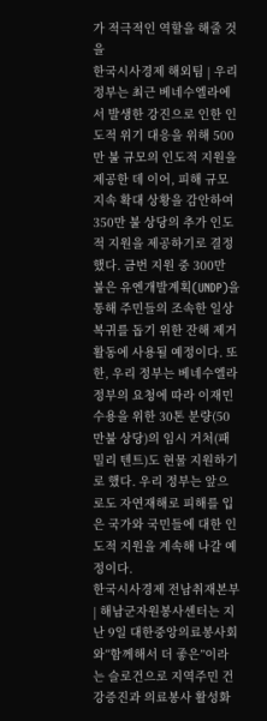가 적극적인 역할을 해줄 것을
한국시사경제 해외팀 | 우리 정부는 최근 베네수엘라에서 발생한 강진으로 인한 인도적 위기 대응을 위해 500만 불 규모의 인도적 지원을 제공한 데 이어, 피해 규모 지속 확대 상황을 감안하여 350만 불 상당의 추가 인도적 지원을 제공하기로 결정했다. 금번 지원 중 300만 불은 유엔개발계획(UNDP)을 통해 주민들의 조속한 일상 복귀를 돕기 위한 잔해 제거 활동에 사용될 예정이다. 또한, 우리 정부는 베네수엘라 정부의 요청에 따라 이재민 수용을 위한 30톤 분량(50만불 상당)의 임시 거처(패밀리 텐트)도 현물 지원하기로 했다. 우리 정부는 앞으로도 자연재해로 피해를 입은 국가와 국민들에 대한 인도적 지원을 계속해 나갈 예정이다.
한국시사경제 전남취재본부 | 해남군자원봉사센터는 지난 9일 대한중앙의료봉사회와“함께해서 더 좋은”이라는 슬로건으로 지역주민 건강증진과 의료봉사 활성화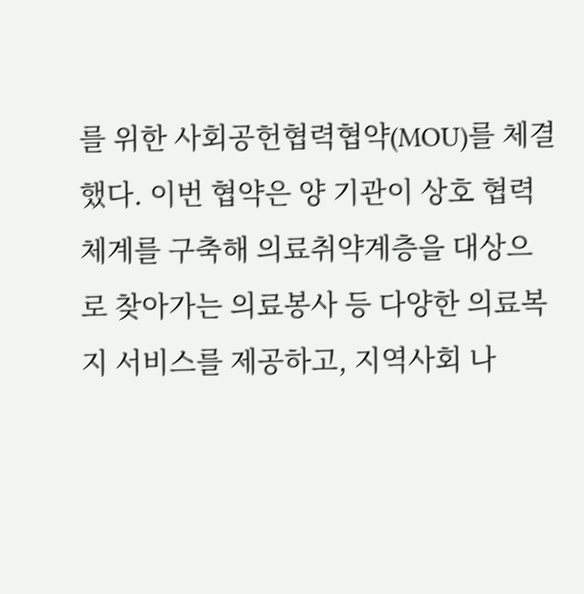를 위한 사회공헌협력협약(MOU)를 체결했다. 이번 협약은 양 기관이 상호 협력체계를 구축해 의료취약계층을 대상으로 찾아가는 의료봉사 등 다양한 의료복지 서비스를 제공하고, 지역사회 나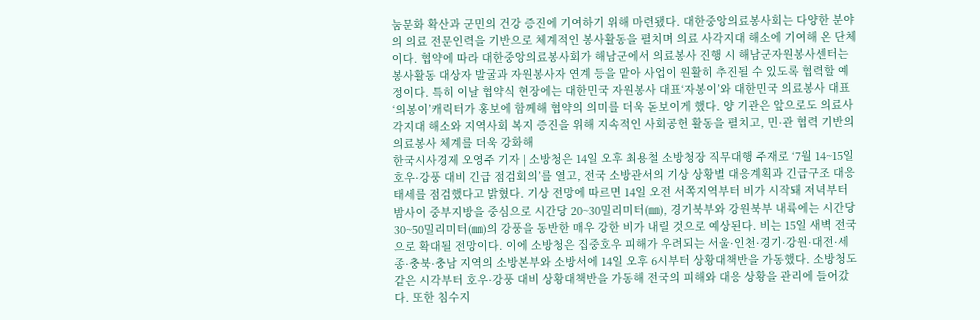눔문화 확산과 군민의 건강 증진에 기여하기 위해 마련됐다. 대한중앙의료봉사회는 다양한 분야의 의료 전문인력을 기반으로 체계적인 봉사활동을 펼치며 의료 사각지대 해소에 기여해 온 단체이다. 협약에 따라 대한중앙의료봉사회가 해남군에서 의료봉사 진행 시 해남군자원봉사센터는 봉사활동 대상자 발굴과 자원봉사자 연계 등을 맡아 사업이 원활히 추진될 수 있도록 협력할 예정이다. 특히 이날 협약식 현장에는 대한민국 자원봉사 대표‘자봉이’와 대한민국 의료봉사 대표‘의봉이’캐릭터가 홍보에 함께해 협약의 의미를 더욱 돋보이게 했다. 양 기관은 앞으로도 의료사각지대 해소와 지역사회 복지 증진을 위해 지속적인 사회공헌 활동을 펼치고, 민·관 협력 기반의 의료봉사 체계를 더욱 강화해
한국시사경제 오영주 기자 | 소방청은 14일 오후 최용철 소방청장 직무대행 주재로 ‘7월 14~15일 호우·강풍 대비 긴급 점검회의’를 열고, 전국 소방관서의 기상 상황별 대응계획과 긴급구조 대응태세를 점검했다고 밝혔다. 기상 전망에 따르면 14일 오전 서쪽지역부터 비가 시작돼 저녁부터 밤사이 중부지방을 중심으로 시간당 20~30밀리미터(㎜), 경기북부와 강원북부 내륙에는 시간당 30~50밀리미터(㎜)의 강풍을 동반한 매우 강한 비가 내릴 것으로 예상된다. 비는 15일 새벽 전국으로 확대될 전망이다. 이에 소방청은 집중호우 피해가 우려되는 서울·인천·경기·강원·대전·세종·충북·충남 지역의 소방본부와 소방서에 14일 오후 6시부터 상황대책반을 가동했다. 소방청도 같은 시각부터 호우·강풍 대비 상황대책반을 가동해 전국의 피해와 대응 상황을 관리에 들어갔다. 또한 침수지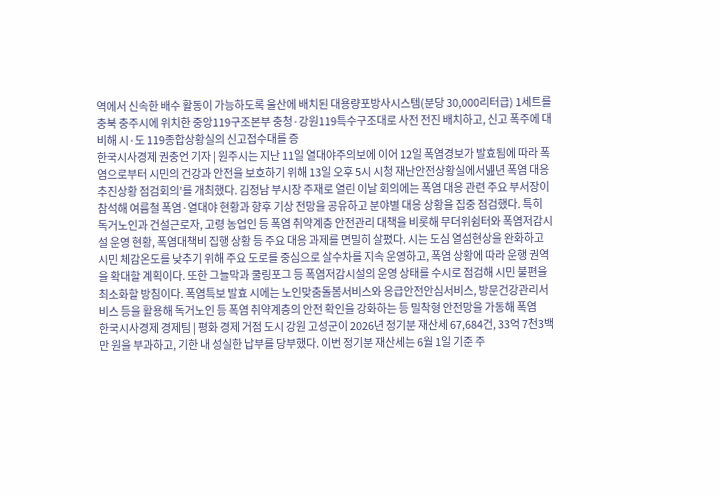역에서 신속한 배수 활동이 가능하도록 울산에 배치된 대용량포방사시스템(분당 30,000리터급) 1세트를 충북 충주시에 위치한 중앙119구조본부 충청·강원119특수구조대로 사전 전진 배치하고, 신고 폭주에 대비해 시·도 119종합상황실의 신고접수대를 증
한국시사경제 권충언 기자 | 원주시는 지난 11일 열대야주의보에 이어 12일 폭염경보가 발효됨에 따라 폭염으로부터 시민의 건강과 안전을 보호하기 위해 13일 오후 5시 시청 재난안전상황실에서녪년 폭염 대응 추진상황 점검회의’를 개최했다. 김정남 부시장 주재로 열린 이날 회의에는 폭염 대응 관련 주요 부서장이 참석해 여름철 폭염·열대야 현황과 향후 기상 전망을 공유하고 분야별 대응 상황을 집중 점검했다. 특히 독거노인과 건설근로자, 고령 농업인 등 폭염 취약계층 안전관리 대책을 비롯해 무더위쉼터와 폭염저감시설 운영 현황, 폭염대책비 집행 상황 등 주요 대응 과제를 면밀히 살폈다. 시는 도심 열섬현상을 완화하고 시민 체감온도를 낮추기 위해 주요 도로를 중심으로 살수차를 지속 운영하고, 폭염 상황에 따라 운행 권역을 확대할 계획이다. 또한 그늘막과 쿨링포그 등 폭염저감시설의 운영 상태를 수시로 점검해 시민 불편을 최소화할 방침이다. 폭염특보 발효 시에는 노인맞춤돌봄서비스와 응급안전안심서비스, 방문건강관리서비스 등을 활용해 독거노인 등 폭염 취약계층의 안전 확인을 강화하는 등 밀착형 안전망을 가동해 폭염
한국시사경제 경제팀 | 평화 경제 거점 도시 강원 고성군이 2026년 정기분 재산세 67,684건, 33억 7천3백만 원을 부과하고, 기한 내 성실한 납부를 당부했다. 이번 정기분 재산세는 6월 1일 기준 주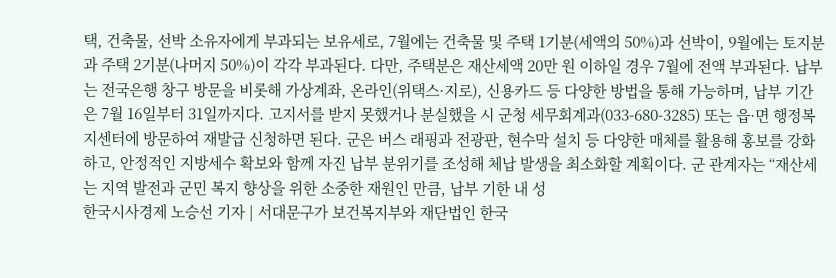택, 건축물, 선박 소유자에게 부과되는 보유세로, 7월에는 건축물 및 주택 1기분(세액의 50%)과 선박이, 9월에는 토지분과 주택 2기분(나머지 50%)이 각각 부과된다. 다만, 주택분은 재산세액 20만 원 이하일 경우 7월에 전액 부과된다. 납부는 전국은행 창구 방문을 비롯해 가상계좌, 온라인(위택스·지로), 신용카드 등 다양한 방법을 통해 가능하며, 납부 기간은 7월 16일부터 31일까지다. 고지서를 받지 못했거나 분실했을 시 군청 세무회계과(033-680-3285) 또는 읍·면 행정복지센터에 방문하여 재발급 신청하면 된다. 군은 버스 래핑과 전광판, 현수막 설치 등 다양한 매체를 활용해 홍보를 강화하고, 안정적인 지방세수 확보와 함께 자진 납부 분위기를 조성해 체납 발생을 최소화할 계획이다. 군 관계자는 “재산세는 지역 발전과 군민 복지 향상을 위한 소중한 재원인 만큼, 납부 기한 내 성
한국시사경제 노승선 기자 | 서대문구가 보건복지부와 재단법인 한국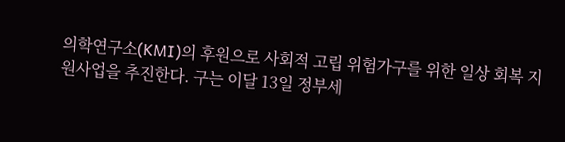의학연구소(KMI)의 후원으로 사회적 고립 위험가구를 위한 일상 회복 지원사업을 추진한다. 구는 이달 13일 정부세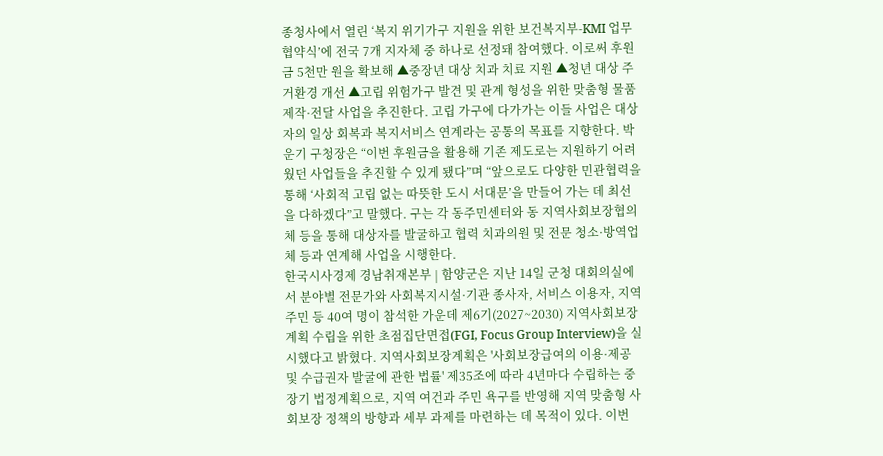종청사에서 열린 ‘복지 위기가구 지원을 위한 보건복지부-KMI 업무협약식’에 전국 7개 지자체 중 하나로 선정돼 참여했다. 이로써 후원금 5천만 원을 확보해 ▲중장년 대상 치과 치료 지원 ▲청년 대상 주거환경 개선 ▲고립 위험가구 발견 및 관계 형성을 위한 맞춤형 물품 제작·전달 사업을 추진한다. 고립 가구에 다가가는 이들 사업은 대상자의 일상 회복과 복지서비스 연계라는 공통의 목표를 지향한다. 박운기 구청장은 “이번 후원금을 활용해 기존 제도로는 지원하기 어려웠던 사업들을 추진할 수 있게 됐다”며 “앞으로도 다양한 민관협력을 통해 ‘사회적 고립 없는 따뜻한 도시 서대문’을 만들어 가는 데 최선을 다하겠다”고 말했다. 구는 각 동주민센터와 동 지역사회보장협의체 등을 통해 대상자를 발굴하고 협력 치과의원 및 전문 청소·방역업체 등과 연계해 사업을 시행한다.
한국시사경제 경남취재본부 | 함양군은 지난 14일 군청 대회의실에서 분야별 전문가와 사회복지시설·기관 종사자, 서비스 이용자, 지역 주민 등 40여 명이 참석한 가운데 제6기(2027~2030) 지역사회보장계획 수립을 위한 초점집단면접(FGI, Focus Group Interview)을 실시했다고 밝혔다. 지역사회보장계획은 '사회보장급여의 이용·제공 및 수급권자 발굴에 관한 법률' 제35조에 따라 4년마다 수립하는 중장기 법정계획으로, 지역 여건과 주민 욕구를 반영해 지역 맞춤형 사회보장 정책의 방향과 세부 과제를 마련하는 데 목적이 있다. 이번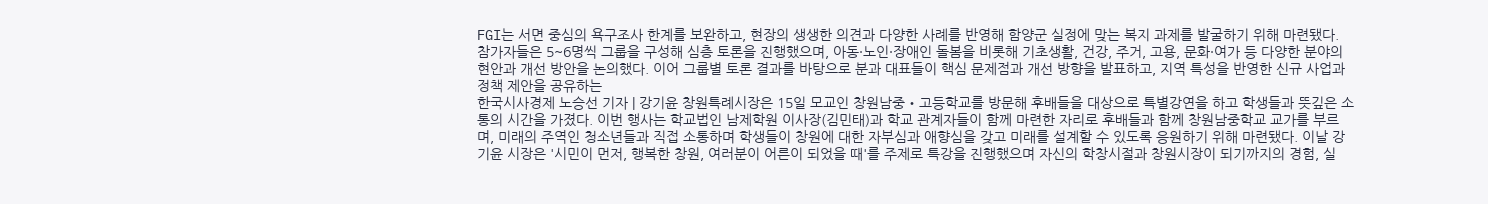FGI는 서면 중심의 욕구조사 한계를 보완하고, 현장의 생생한 의견과 다양한 사례를 반영해 함양군 실정에 맞는 복지 과제를 발굴하기 위해 마련됐다. 참가자들은 5~6명씩 그룹을 구성해 심층 토론을 진행했으며, 아동·노인·장애인 돌봄을 비롯해 기초생활, 건강, 주거, 고용, 문화·여가 등 다양한 분야의 현안과 개선 방안을 논의했다. 이어 그룹별 토론 결과를 바탕으로 분과 대표들이 핵심 문제점과 개선 방향을 발표하고, 지역 특성을 반영한 신규 사업과 정책 제안을 공유하는
한국시사경제 노승선 기자 | 강기윤 창원특례시장은 15일 모교인 창원남중‧고등학교를 방문해 후배들을 대상으로 특별강연을 하고 학생들과 뜻깊은 소통의 시간을 가졌다. 이번 행사는 학교법인 남제학원 이사장(김민태)과 학교 관계자들이 함께 마련한 자리로 후배들과 함께 창원남중학교 교가를 부르며, 미래의 주역인 청소년들과 직접 소통하며 학생들이 창원에 대한 자부심과 애향심을 갖고 미래를 설계할 수 있도록 응원하기 위해 마련됐다. 이날 강기윤 시장은 '시민이 먼저, 행복한 창원, 여러분이 어른이 되었을 때'를 주제로 특강을 진행했으며 자신의 학창시절과 창원시장이 되기까지의 경험, 실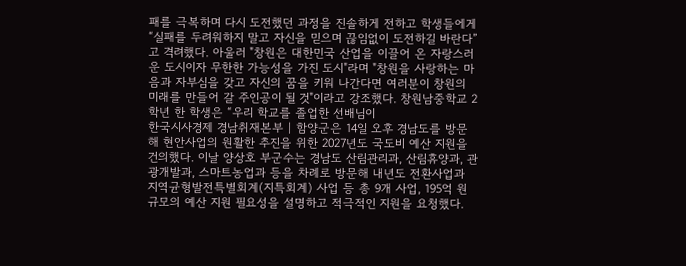패를 극복하며 다시 도전했던 과정을 진솔하게 전하고 학생들에게 “실패를 두려워하지 말고 자신을 믿으며 끊임없이 도전하길 바란다”고 격려했다. 아울러 "창원은 대한민국 산업을 이끌어 온 자랑스러운 도시이자 무한한 가능성을 가진 도시"라며 "창원을 사랑하는 마음과 자부심을 갖고 자신의 꿈을 키워 나간다면 여러분이 창원의 미래를 만들어 갈 주인공이 될 것"이라고 강조했다. 창원남중학교 2학년 한 학생은 “우리 학교를 졸업한 선배님이
한국시사경제 경남취재본부 | 함양군은 14일 오후 경남도를 방문해 현안사업의 원활한 추진을 위한 2027년도 국도비 예산 지원을 건의했다. 이날 양상호 부군수는 경남도 산림관리과, 산림휴양과, 관광개발과, 스마트농업과 등을 차례로 방문해 내년도 전환사업과 지역균형발전특별회계(지특회계) 사업 등 총 9개 사업, 195억 원 규모의 예산 지원 필요성을 설명하고 적극적인 지원을 요청했다.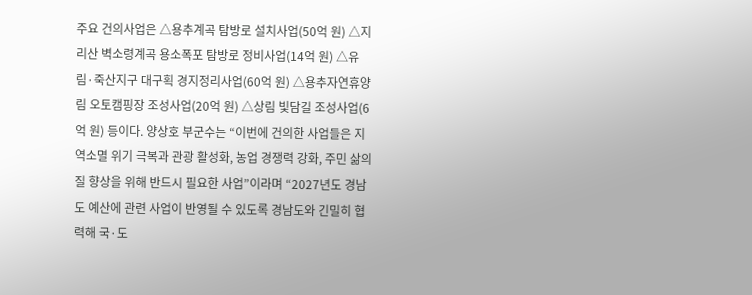주요 건의사업은 △용추계곡 탐방로 설치사업(50억 원) △지리산 벽소령계곡 용소폭포 탐방로 정비사업(14억 원) △유림·죽산지구 대구획 경지정리사업(60억 원) △용추자연휴양림 오토캠핑장 조성사업(20억 원) △상림 빛담길 조성사업(6억 원) 등이다. 양상호 부군수는 “이번에 건의한 사업들은 지역소멸 위기 극복과 관광 활성화, 농업 경쟁력 강화, 주민 삶의 질 향상을 위해 반드시 필요한 사업”이라며 “2027년도 경남도 예산에 관련 사업이 반영될 수 있도록 경남도와 긴밀히 협력해 국·도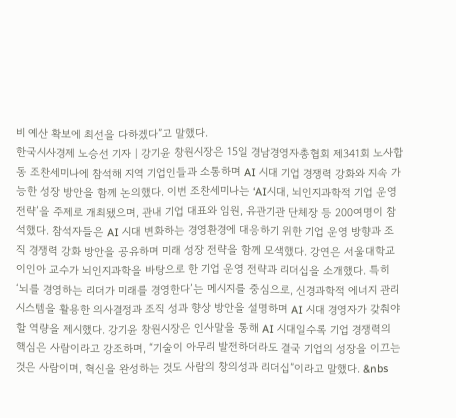비 예산 확보에 최선을 다하겠다”고 말했다.
한국시사경제 노승선 기자 | 강기윤 창원시장은 15일 경남경영자총협회 제341회 노사합동 조찬세미나에 참석해 지역 기업인들과 소통하며 AI 시대 기업 경쟁력 강화와 지속 가능한 성장 방안을 함께 논의했다. 이번 조찬세미나는 ‘AI시대, 뇌인지과학적 기업 운영 전략’을 주제로 개최됐으며, 관내 기업 대표와 임원, 유관기관 단체장 등 200여명이 참석했다. 참석자들은 AI 시대 변화하는 경영환경에 대응하기 위한 기업 운영 방향과 조직 경쟁력 강화 방안을 공유하며 미래 성장 전략을 함께 모색했다. 강연은 서울대학교 이인아 교수가 뇌인지과학을 바탕으로 한 기업 운영 전략과 리더십을 소개했다. 특히 ‘뇌를 경영하는 리더가 미래를 경영한다’는 메시지를 중심으로, 신경과학적 에너지 관리 시스템을 활용한 의사결정과 조직 성과 향상 방안을 설명하며 AI 시대 경영자가 갖춰야 할 역량을 제시했다. 강기윤 창원시장은 인사말을 통해 AI 시대일수록 기업 경쟁력의 핵심은 사람이라고 강조하며, “기술이 아무리 발전하더라도 결국 기업의 성장을 이끄는 것은 사람이며, 혁신을 완성하는 것도 사람의 창의성과 리더십”이라고 말했다. &nbs